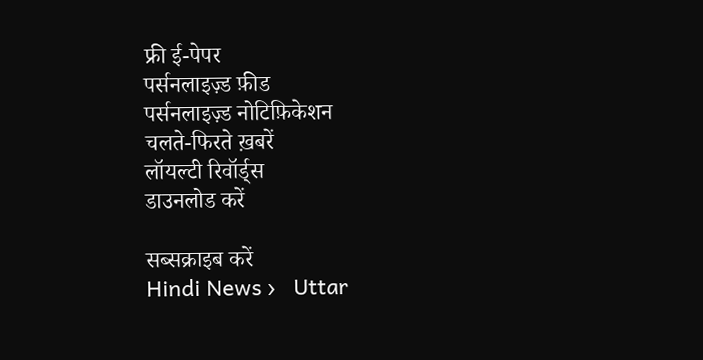फ्री ई-पेपर
पर्सनलाइज़्ड फ़ीड
पर्सनलाइज़्ड नोटिफ़िकेशन
चलते-फिरते ख़बरें
लॉयल्टी रिवॉर्ड्स
डाउनलोड करें

सब्सक्राइब करें
Hindi News ›   Uttar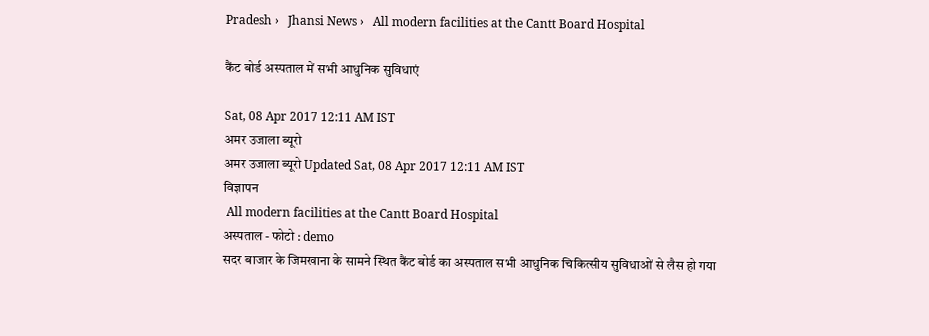Pradesh ›   Jhansi News ›   All modern facilities at the Cantt Board Hospital

कैंट बोर्ड अस्पताल में सभी आधुनिक सुविधाएं

Sat, 08 Apr 2017 12:11 AM IST
अमर उजाला ब्यूरो
अमर उजाला ब्यूरो Updated Sat, 08 Apr 2017 12:11 AM IST
विज्ञापन
 All modern facilities at the Cantt Board Hospital
अस्पताल - फोटो : demo
सदर बाजार के जिमखाना के सामने स्थित कैंट बोर्ड का अस्पताल सभी आधुनिक चिकित्सीय सुविधाओं से लैस हो गया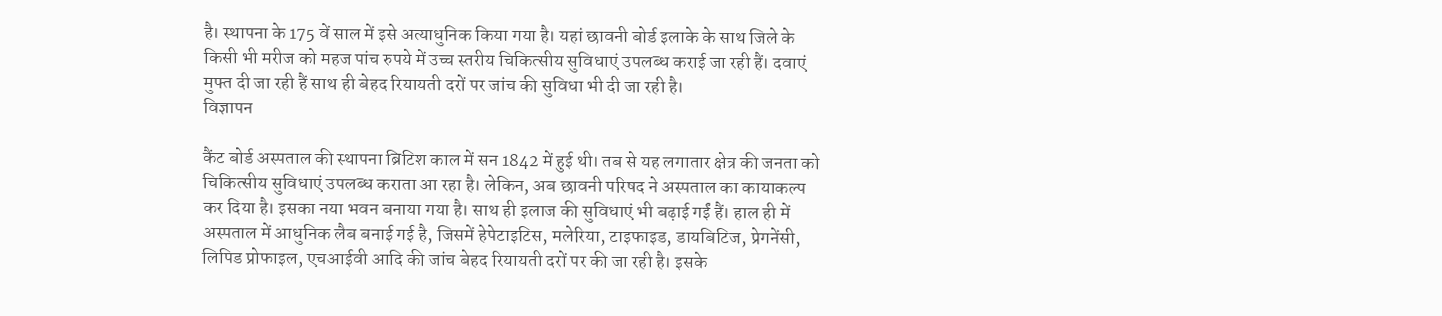है। स्थापना के 175 वें साल में इसे अत्याधुनिक किया गया है। यहां छावनी बोर्ड इलाके के साथ जिले के किसी भी मरीज को महज पांच रुपये में उच्च स्तरीय चिकित्सीय सुविधाएं उपलब्ध कराई जा रही हैं। दवाएं मुफ्त दी जा रही हैं साथ ही बेहद रियायती दरों पर जांच की सुविधा भी दी जा रही है।
विज्ञापन

कैंट बोर्ड अस्पताल की स्थापना ब्रिटिश काल में सन 1842 में हुई थी। तब से यह लगातार क्षेत्र की जनता को चिकित्सीय सुविधाएं उपलब्ध कराता आ रहा है। लेकिन, अब छावनी परिषद ने अस्पताल का कायाकल्प कर दिया है। इसका नया भवन बनाया गया है। साथ ही इलाज की सुविधाएं भी बढ़ाई गईं हैं। हाल ही में अस्पताल में आधुनिक लैब बनाई गई है, जिसमें हेपेटाइटिस, मलेरिया, टाइफाइड, डायबिटिज, प्रेगनेंसी, लिपिड प्रोफाइल, एचआईवी आदि की जांच बेहद रियायती दरों पर की जा रही है। इसके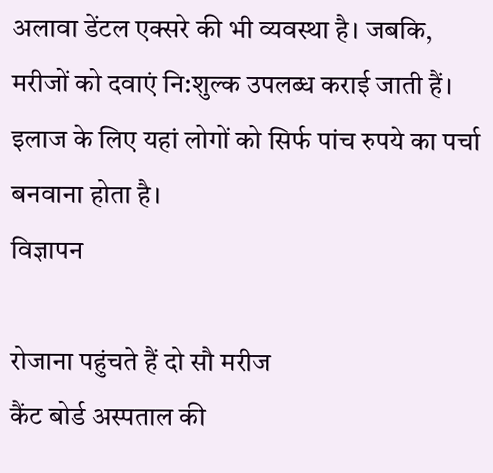अलावा डेंटल एक्सरे की भी व्यवस्था है। जबकि, मरीजों को दवाएं नि:शुल्क उपलब्ध कराई जाती हैं। इलाज के लिए यहां लोगों को सिर्फ पांच रुपये का पर्चा बनवाना होता है।
विज्ञापन

रोजाना पहुंचते हैं दो सौ मरीज
कैंट बोर्ड अस्पताल की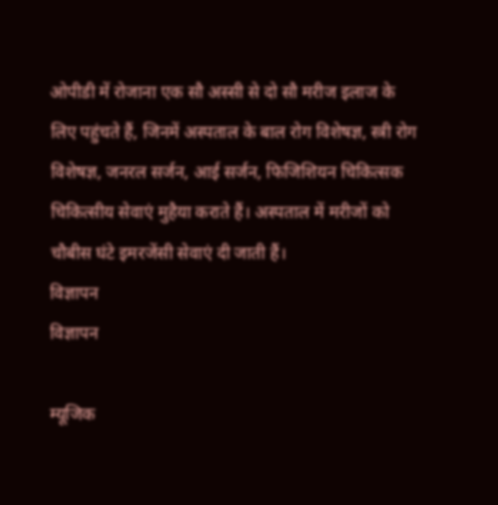ओपीडी में रोजाना एक सौ अस्सी से दो सौ मरीज इलाज के लिए पहुंचते हैं, जिनमें अस्पताल के बाल रोग विशेषज्ञ, स्त्री रोग विशेषज्ञ, जनरल सर्जन, आई सर्जन, फिजिशियन चिकित्सक चिकित्सीय सेवाएं मुहैया कराते हैं। अस्पताल में मरीजों को चौबीस घंटे इमरजेंसी सेवाएं दी जाती हैं।
विज्ञापन
विज्ञापन

म्यूजिक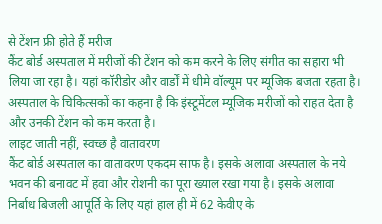से टेंशन फ्री होते हैं मरीज
कैंट बोर्ड अस्पताल में मरीजों की टेंशन को कम करने के लिए संगीत का सहारा भी लिया जा रहा है। यहां कॉरीडोर और वार्डों में धीमे वॉल्यूम पर म्यूजिक बजता रहता है। अस्पताल के चिकित्सकों का कहना है कि इंस्टूमेंटल म्यूजिक मरीजों को राहत देता है और उनकी टेंशन को कम करता है।
लाइट जाती नहीं, स्वच्छ है वातावरण
कैंट बोर्ड अस्पताल का वातावरण एकदम साफ है। इसके अलावा अस्पताल के नये भवन की बनावट में हवा और रोशनी का पूरा ख्याल रखा गया है। इसके अलावा निर्बाध बिजली आपूर्ति के लिए यहां हाल ही में 62 केवीए के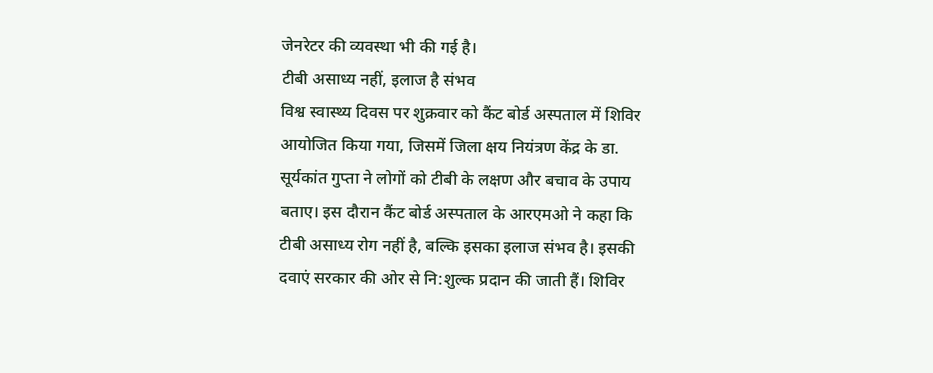जेनरेटर की व्यवस्था भी की गई है।
टीबी असाध्य नहीं, इलाज है संभव
विश्व स्वास्थ्य दिवस पर शुक्रवार को कैंट बोर्ड अस्पताल में शिविर आयोजित किया गया, जिसमें जिला क्षय नियंत्रण केंद्र के डा. सूर्यकांत गुप्ता ने लोगों को टीबी के लक्षण और बचाव के उपाय बताए। इस दौरान कैंट बोर्ड अस्पताल के आरएमओ ने कहा कि टीबी असाध्य रोग नहीं है, बल्कि इसका इलाज संभव है। इसकी दवाएं सरकार की ओर से नि:शुल्क प्रदान की जाती हैं। शिविर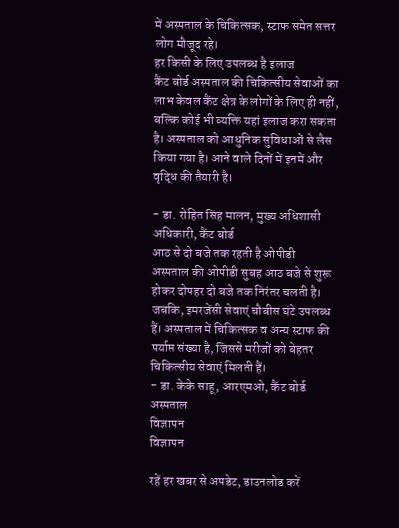में अस्पताल के चिकित्सक, स्टाफ समेत सत्तर लोग मौजूद रहे।
हर किसी के लिए उपलब्ध है इलाज
कैंट बोर्ड अस्पताल की चिकित्सीय सेवाओं का लाभ केवल कैंट क्षेत्र के लोगों के लिए ही नहीं, बल्कि कोई भी व्यक्ति यहां इलाज करा सकता है। अस्पताल को आधुनिक सुविधाओं से लैस किया गया है। आने वाले दिनों में इनमें और वृद्धि की तैयारी है।

- डा. रोहित सिंह मालन, मुख्य अधिशासी अधिकारी, कैंट बोर्ड
आठ से दो बजे तक रहती है ओपीडी
अस्पताल की ओपीडी सुबह आठ बजे से शुरू होकर दोपहर दो बजे तक निरंतर चलती है। जबकि, इमरजेंसी सेवाएं चौबीस घंटे उपलब्ध हैं। अस्पताल में चिकित्सक व अन्य स्टाफ की पर्याप्त संख्या है, जिससे मरीजों को बेहतर चिकित्सीय सेवाएं मिलती हैं।
- डा. केके साहू, आरएमओ, कैंट बोर्ड अस्पताल
विज्ञापन
विज्ञापन

रहें हर खबर से अपडेट, डाउनलोड करें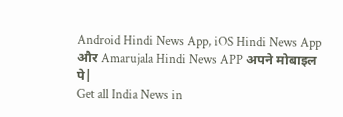Android Hindi News App, iOS Hindi News App और Amarujala Hindi News APP अपने मोबाइल पे|
Get all India News in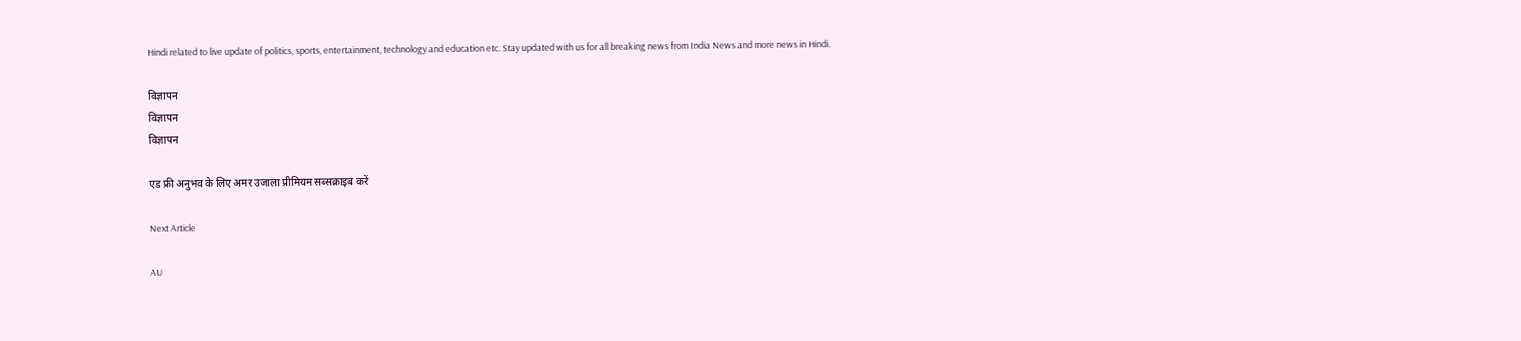Hindi related to live update of politics, sports, entertainment, technology and education etc. Stay updated with us for all breaking news from India News and more news in Hindi.

विज्ञापन
विज्ञापन
विज्ञापन

एड फ्री अनुभव के लिए अमर उजाला प्रीमियम सब्सक्राइब करें

Next Article

AU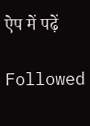ऐप में पढ़ें

Followed